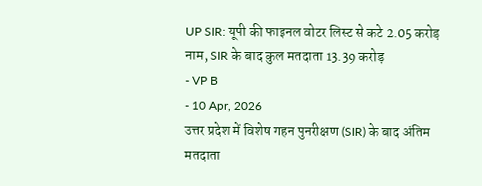UP SIR: यूपी की फाइनल वोटर लिस्ट से कटे 2.05 करोड़ नाम, SIR के बाद कुल मतदाता 13.39 करोड़
- VP B
- 10 Apr, 2026
उत्तर प्रदेश में विशेष गहन पुनरीक्षण (SIR) के बाद अंतिम मतदाता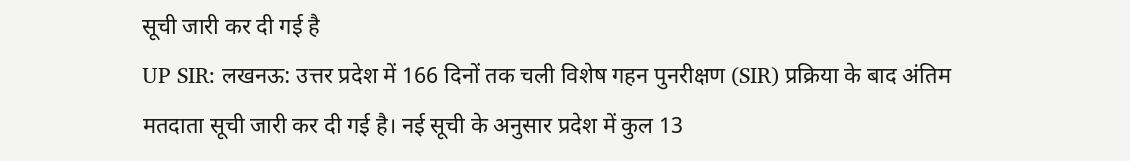सूची जारी कर दी गई है
UP SIR: लखनऊ: उत्तर प्रदेश में 166 दिनों तक चली विशेष गहन पुनरीक्षण (SIR) प्रक्रिया के बाद अंतिम मतदाता सूची जारी कर दी गई है। नई सूची के अनुसार प्रदेश में कुल 13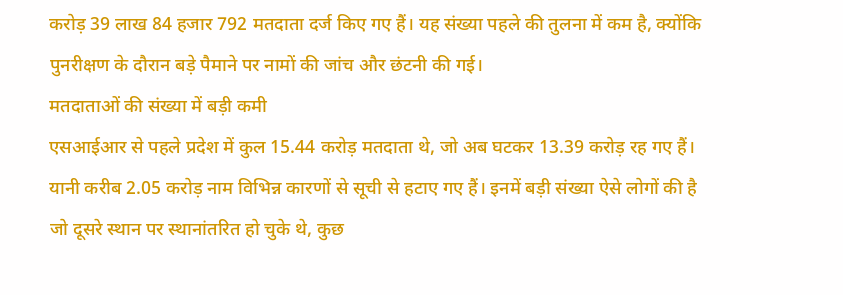करोड़ 39 लाख 84 हजार 792 मतदाता दर्ज किए गए हैं। यह संख्या पहले की तुलना में कम है, क्योंकि पुनरीक्षण के दौरान बड़े पैमाने पर नामों की जांच और छंटनी की गई।
मतदाताओं की संख्या में बड़ी कमी
एसआईआर से पहले प्रदेश में कुल 15.44 करोड़ मतदाता थे, जो अब घटकर 13.39 करोड़ रह गए हैं। यानी करीब 2.05 करोड़ नाम विभिन्न कारणों से सूची से हटाए गए हैं। इनमें बड़ी संख्या ऐसे लोगों की है जो दूसरे स्थान पर स्थानांतरित हो चुके थे, कुछ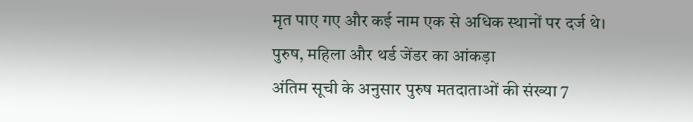मृत पाए गए और कई नाम एक से अधिक स्थानों पर दर्ज थे।
पुरुष, महिला और थर्ड जेंडर का आंकड़ा
अंतिम सूची के अनुसार पुरुष मतदाताओं की संख्या 7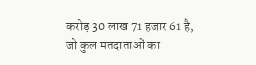करोड़ 30 लाख 71 हजार 61 है, जो कुल मतदाताओं का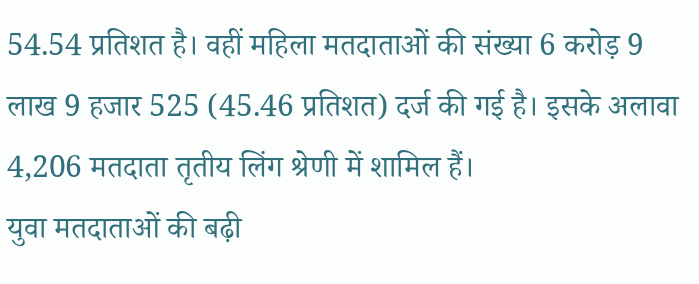54.54 प्रतिशत है। वहीं महिला मतदाताओं की संख्या 6 करोड़ 9 लाख 9 हजार 525 (45.46 प्रतिशत) दर्ज की गई है। इसके अलावा 4,206 मतदाता तृतीय लिंग श्रेणी में शामिल हैं।
युवा मतदाताओं की बढ़ी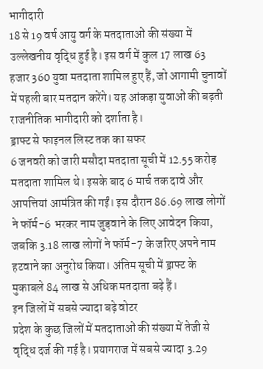भागीदारी
18 से 19 वर्ष आयु वर्ग के मतदाताओं की संख्या में उल्लेखनीय वृद्धि हुई है। इस वर्ग में कुल 17 लाख 63 हजार 360 युवा मतदाता शामिल हुए हैं, जो आगामी चुनावों में पहली बार मतदान करेंगे। यह आंकड़ा युवाओं की बढ़ती राजनीतिक भागीदारी को दर्शाता है।
ड्राफ्ट से फाइनल लिस्ट तक का सफर
6 जनवरी को जारी मसौदा मतदाता सूची में 12.55 करोड़ मतदाता शामिल थे। इसके बाद 6 मार्च तक दावे और आपत्तियां आमंत्रित की गईं। इस दौरान 86.69 लाख लोगों ने फॉर्म-6 भरकर नाम जुड़वाने के लिए आवेदन किया, जबकि 3.18 लाख लोगों ने फॉर्म-7 के जरिए अपने नाम हटवाने का अनुरोध किया। अंतिम सूची में ड्राफ्ट के मुकाबले 84 लाख से अधिक मतदाता बढ़े हैं।
इन जिलों में सबसे ज्यादा बढ़े वोटर
प्रदेश के कुछ जिलों में मतदाताओं की संख्या में तेजी से वृद्धि दर्ज की गई है। प्रयागराज में सबसे ज्यादा 3.29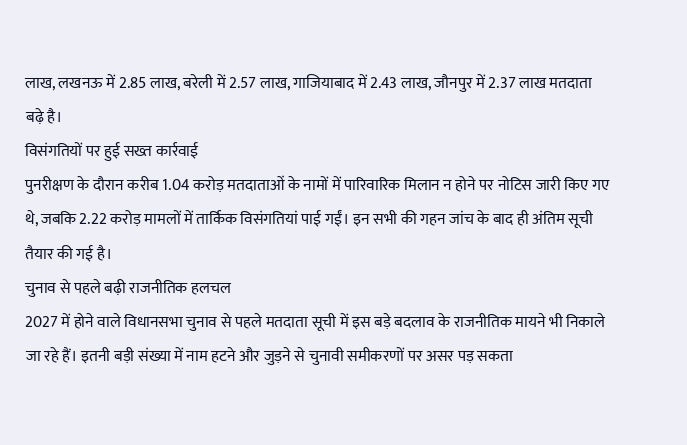लाख, लखनऊ में 2.85 लाख, बरेली में 2.57 लाख, गाजियाबाद में 2.43 लाख, जौनपुर में 2.37 लाख मतदाता बढ़े है।
विसंगतियों पर हुई सख्त कार्रवाई
पुनरीक्षण के दौरान करीब 1.04 करोड़ मतदाताओं के नामों में पारिवारिक मिलान न होने पर नोटिस जारी किए गए थे, जबकि 2.22 करोड़ मामलों में तार्किक विसंगतियां पाई गईं। इन सभी की गहन जांच के बाद ही अंतिम सूची तैयार की गई है।
चुनाव से पहले बढ़ी राजनीतिक हलचल
2027 में होने वाले विधानसभा चुनाव से पहले मतदाता सूची में इस बड़े बदलाव के राजनीतिक मायने भी निकाले जा रहे हैं। इतनी बड़ी संख्या में नाम हटने और जुड़ने से चुनावी समीकरणों पर असर पड़ सकता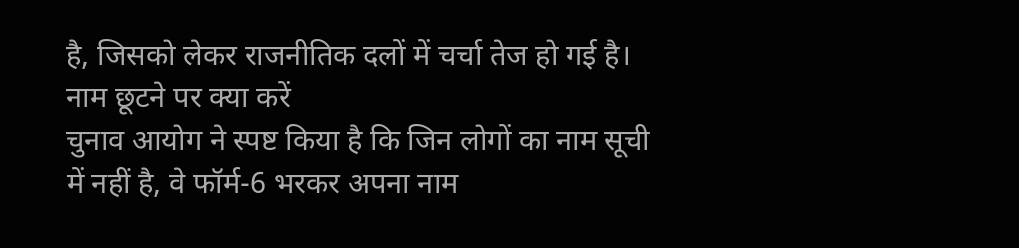है, जिसको लेकर राजनीतिक दलों में चर्चा तेज हो गई है।
नाम छूटने पर क्या करें
चुनाव आयोग ने स्पष्ट किया है कि जिन लोगों का नाम सूची में नहीं है, वे फॉर्म-6 भरकर अपना नाम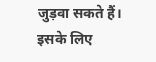जुड़वा सकते हैं। इसके लिए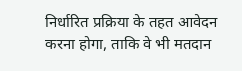निर्धारित प्रक्रिया के तहत आवेदन करना होगा, ताकि वे भी मतदान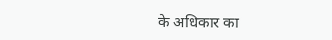के अधिकार का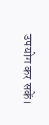उपयोग कर सकें।